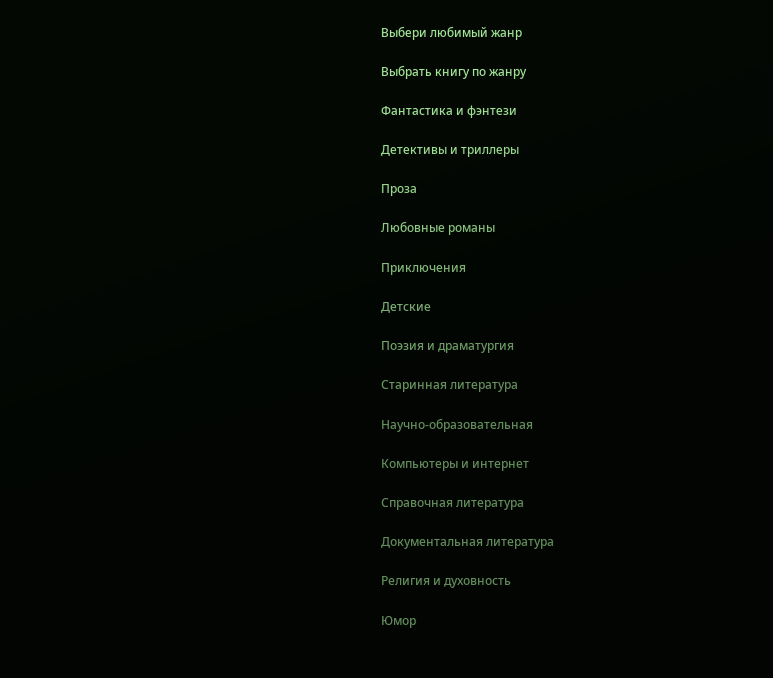Выбери любимый жанр

Выбрать книгу по жанру

Фантастика и фэнтези

Детективы и триллеры

Проза

Любовные романы

Приключения

Детские

Поэзия и драматургия

Старинная литература

Научно-образовательная

Компьютеры и интернет

Справочная литература

Документальная литература

Религия и духовность

Юмор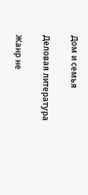Дом и семья

Деловая литература

Жанр не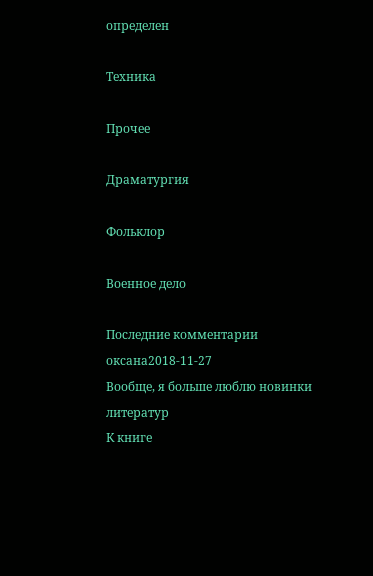определен

Техника

Прочее

Драматургия

Фольклор

Военное дело

Последние комментарии
оксана2018-11-27
Вообще, я больше люблю новинки литератур
К книге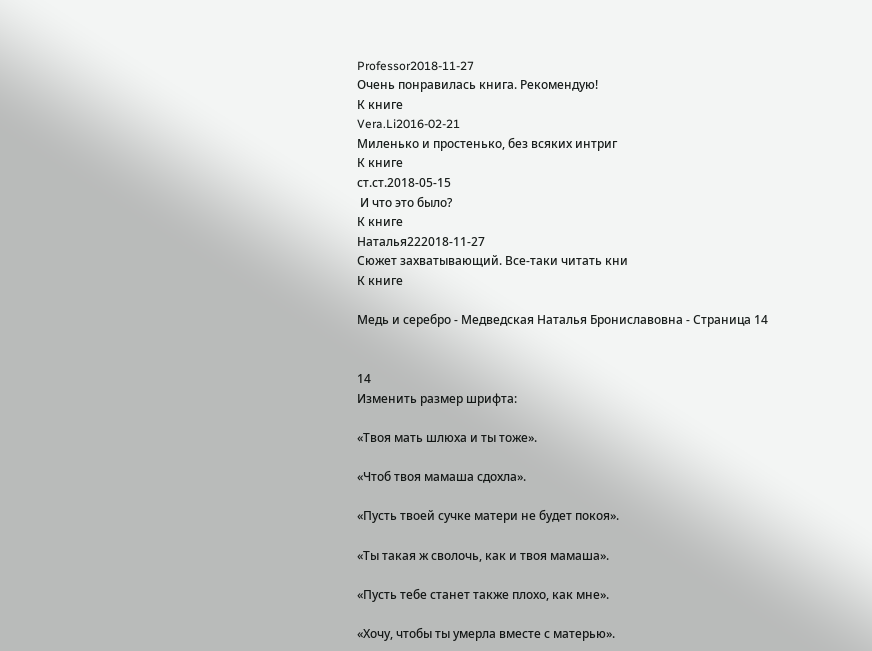Professor2018-11-27
Очень понравилась книга. Рекомендую!
К книге
Vera.Li2016-02-21
Миленько и простенько, без всяких интриг
К книге
ст.ст.2018-05-15
 И что это было?
К книге
Наталья222018-11-27
Сюжет захватывающий. Все-таки читать кни
К книге

Медь и серебро - Медведская Наталья Брониславовна - Страница 14


14
Изменить размер шрифта:

«Твоя мать шлюха и ты тоже».

«Чтоб твоя мамаша сдохла».

«Пусть твоей сучке матери не будет покоя».

«Ты такая ж сволочь, как и твоя мамаша».

«Пусть тебе станет также плохо, как мне».

«Хочу, чтобы ты умерла вместе с матерью».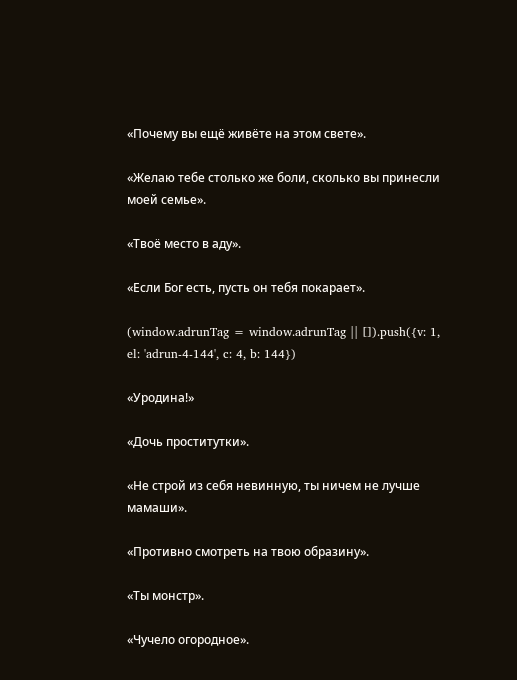«Почему вы ещё живёте на этом свете».

«Желаю тебе столько же боли, сколько вы принесли моей семье».

«Твоё место в аду».

«Если Бог есть, пусть он тебя покарает».

(window.adrunTag = window.adrunTag || []).push({v: 1, el: 'adrun-4-144', c: 4, b: 144})

«Уродина!»

«Дочь проститутки».

«Не строй из себя невинную, ты ничем не лучше мамаши».

«Противно смотреть на твою образину».

«Ты монстр».

«Чучело огородное».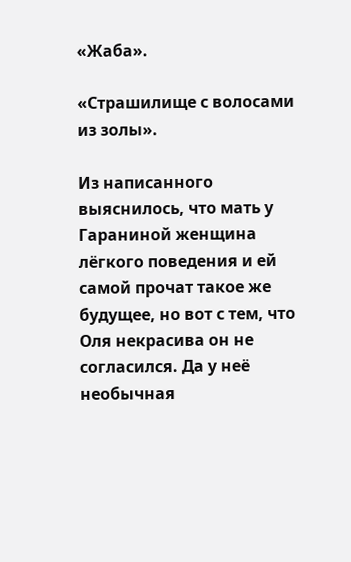«Жаба».

«Страшилище с волосами из золы».

Из написанного выяснилось, что мать у Гараниной женщина лёгкого поведения и ей самой прочат такое же будущее, но вот с тем, что Оля некрасива он не согласился. Да у неё необычная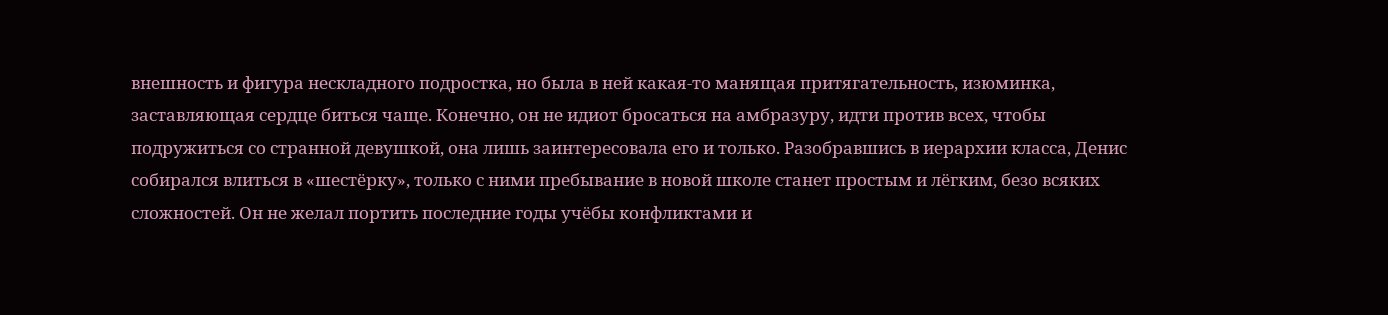внешность и фигура нескладного подростка, но была в ней какая-то манящая притягательность, изюминка, заставляющая сердце биться чаще. Конечно, он не идиот бросаться на амбразуру, идти против всех, чтобы подружиться со странной девушкой, она лишь заинтересовала его и только. Разобравшись в иерархии класса, Денис собирался влиться в «шестёрку», только с ними пребывание в новой школе станет простым и лёгким, безо всяких сложностей. Он не желал портить последние годы учёбы конфликтами и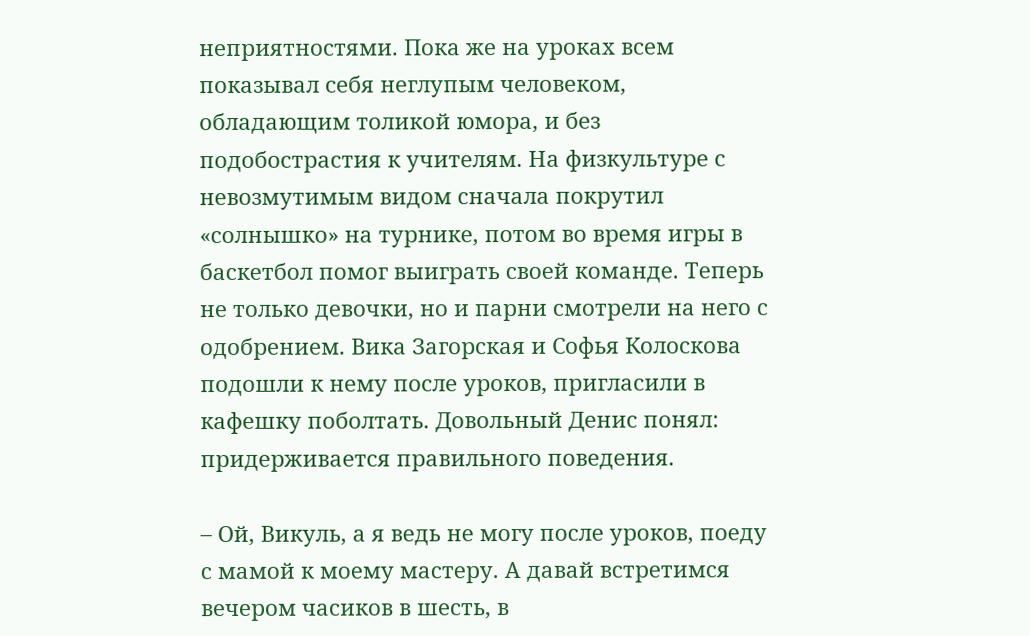неприятностями. Пока же на уроках всем показывал себя неглупым человеком, обладающим толикой юмора, и без подобострастия к учителям. На физкультуре с невозмутимым видом сначала покрутил «солнышко» на турнике, потом во время игры в баскетбол помог выиграть своей команде. Теперь не только девочки, но и парни смотрели на него с одобрением. Вика Загорская и Софья Колоскова подошли к нему после уроков, пригласили в кафешку поболтать. Довольный Денис понял: придерживается правильного поведения.

– Ой, Викуль, а я ведь не могу после уроков, поеду с мамой к моему мастеру. А давай встретимся вечером часиков в шесть, в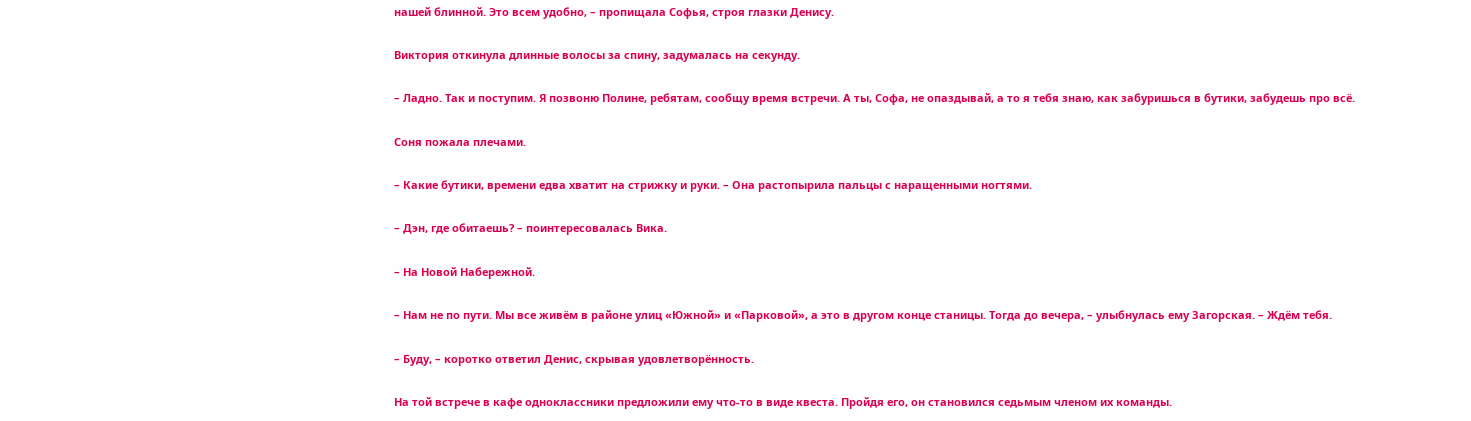нашей блинной. Это всем удобно, – пропищала Софья, строя глазки Денису.

Виктория откинула длинные волосы за спину, задумалась на секунду.

– Ладно. Так и поступим. Я позвоню Полине, ребятам, сообщу время встречи. А ты, Софа, не опаздывай, а то я тебя знаю, как забуришься в бутики, забудешь про всё.

Соня пожала плечами.

– Какие бутики, времени едва хватит на стрижку и руки. – Она растопырила пальцы с наращенными ногтями.

– Дэн, где обитаешь? – поинтересовалась Вика.

– На Новой Набережной.

– Нам не по пути. Мы все живём в районе улиц «Южной» и «Парковой», а это в другом конце станицы. Тогда до вечера, – улыбнулась ему Загорская. – Ждём тебя.

– Буду, – коротко ответил Денис, скрывая удовлетворённость.

На той встрече в кафе одноклассники предложили ему что-то в виде квеста. Пройдя его, он становился седьмым членом их команды.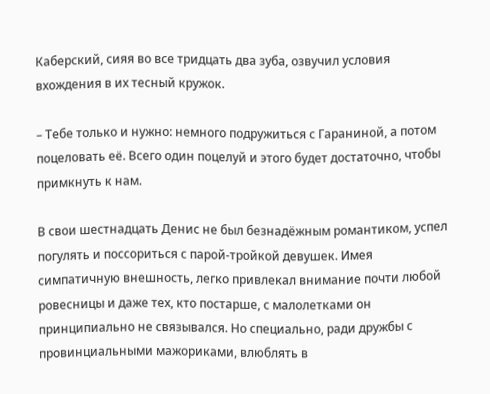Каберский, сияя во все тридцать два зуба, озвучил условия вхождения в их тесный кружок.

– Тебе только и нужно: немного подружиться с Гараниной, а потом поцеловать её. Всего один поцелуй и этого будет достаточно, чтобы примкнуть к нам.

В свои шестнадцать Денис не был безнадёжным романтиком, успел погулять и поссориться с парой-тройкой девушек. Имея симпатичную внешность, легко привлекал внимание почти любой ровесницы и даже тех, кто постарше, с малолетками он принципиально не связывался. Но специально, ради дружбы с провинциальными мажориками, влюблять в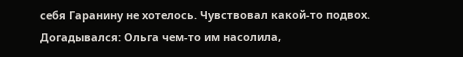себя Гаранину не хотелось. Чувствовал какой-то подвох. Догадывался: Ольга чем-то им насолила,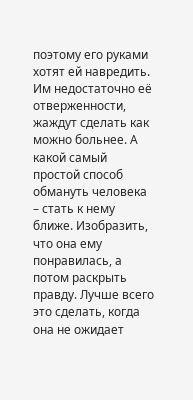поэтому его руками хотят ей навредить. Им недостаточно её отверженности, жаждут сделать как можно больнее. А какой самый простой способ обмануть человека – стать к нему ближе. Изобразить, что она ему понравилась, а потом раскрыть правду. Лучше всего это сделать, когда она не ожидает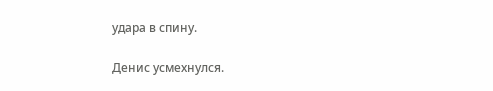удара в спину.

Денис усмехнулся.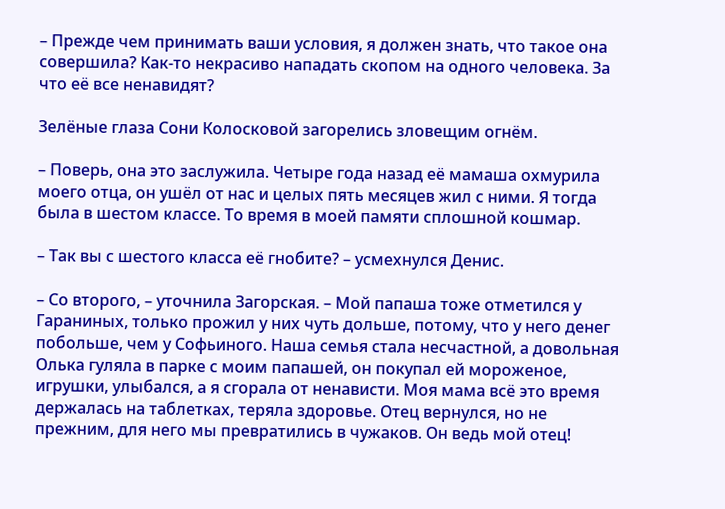– Прежде чем принимать ваши условия, я должен знать, что такое она совершила? Как-то некрасиво нападать скопом на одного человека. За что её все ненавидят?

Зелёные глаза Сони Колосковой загорелись зловещим огнём.

– Поверь, она это заслужила. Четыре года назад её мамаша охмурила моего отца, он ушёл от нас и целых пять месяцев жил с ними. Я тогда была в шестом классе. То время в моей памяти сплошной кошмар.

– Так вы с шестого класса её гнобите? – усмехнулся Денис.

– Со второго, – уточнила Загорская. – Мой папаша тоже отметился у Гараниных, только прожил у них чуть дольше, потому, что у него денег побольше, чем у Софьиного. Наша семья стала несчастной, а довольная Олька гуляла в парке с моим папашей, он покупал ей мороженое, игрушки, улыбался, а я сгорала от ненависти. Моя мама всё это время держалась на таблетках, теряла здоровье. Отец вернулся, но не прежним, для него мы превратились в чужаков. Он ведь мой отец!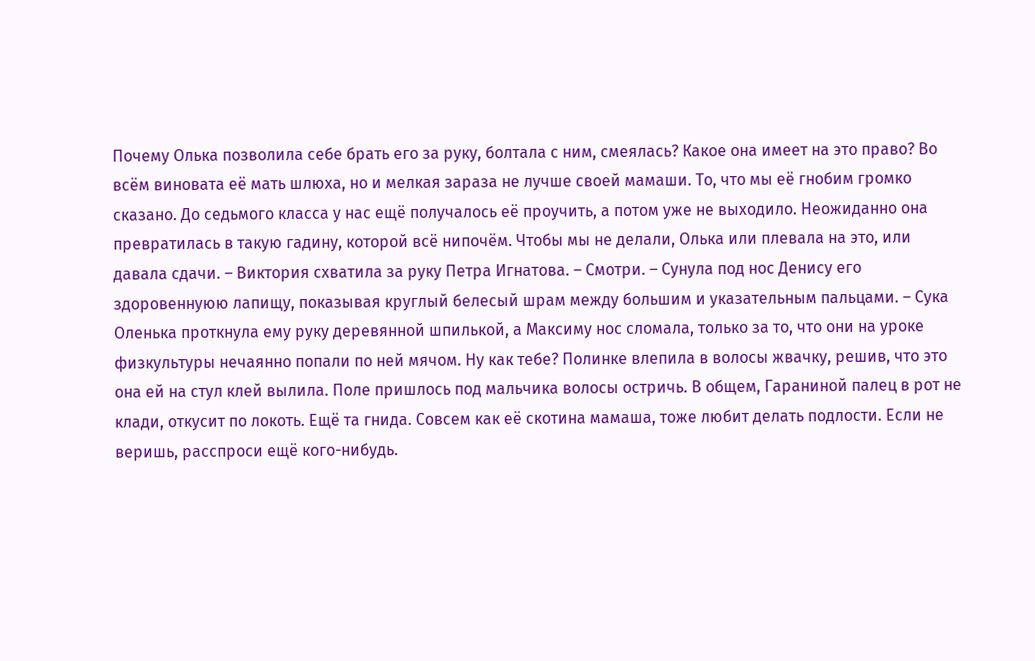Почему Олька позволила себе брать его за руку, болтала с ним, смеялась? Какое она имеет на это право? Во всём виновата её мать шлюха, но и мелкая зараза не лучше своей мамаши. То, что мы её гнобим громко сказано. До седьмого класса у нас ещё получалось её проучить, а потом уже не выходило. Неожиданно она превратилась в такую гадину, которой всё нипочём. Чтобы мы не делали, Олька или плевала на это, или давала сдачи. – Виктория схватила за руку Петра Игнатова. – Смотри. – Сунула под нос Денису его здоровеннуюю лапищу, показывая круглый белесый шрам между большим и указательным пальцами. – Сука Оленька проткнула ему руку деревянной шпилькой, а Максиму нос сломала, только за то, что они на уроке физкультуры нечаянно попали по ней мячом. Ну как тебе? Полинке влепила в волосы жвачку, решив, что это она ей на стул клей вылила. Поле пришлось под мальчика волосы остричь. В общем, Гараниной палец в рот не клади, откусит по локоть. Ещё та гнида. Совсем как её скотина мамаша, тоже любит делать подлости. Если не веришь, расспроси ещё кого-нибудь.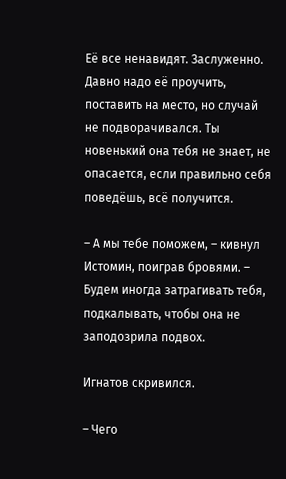Её все ненавидят. Заслуженно. Давно надо её проучить, поставить на место, но случай не подворачивался. Ты новенький она тебя не знает, не опасается, если правильно себя поведёшь, всё получится.

– А мы тебе поможем, – кивнул Истомин, поиграв бровями. – Будем иногда затрагивать тебя, подкалывать, чтобы она не заподозрила подвох.

Игнатов скривился.

– Чего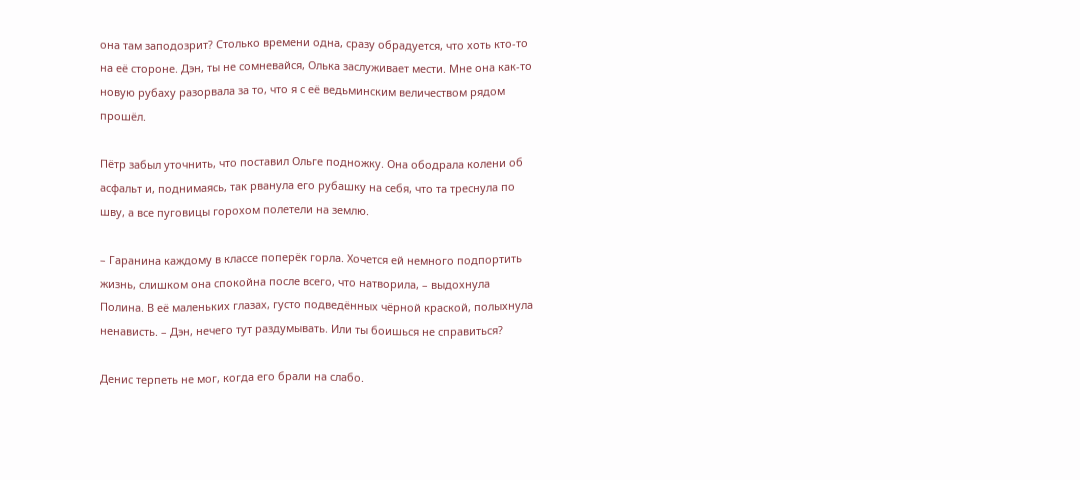она там заподозрит? Столько времени одна, сразу обрадуется, что хоть кто-то на её стороне. Дэн, ты не сомневайся, Олька заслуживает мести. Мне она как-то новую рубаху разорвала за то, что я с её ведьминским величеством рядом прошёл.

Пётр забыл уточнить, что поставил Ольге подножку. Она ободрала колени об асфальт и, поднимаясь, так рванула его рубашку на себя, что та треснула по шву, а все пуговицы горохом полетели на землю.

– Гаранина каждому в классе поперёк горла. Хочется ей немного подпортить жизнь, слишком она спокойна после всего, что натворила, – выдохнула Полина. В её маленьких глазах, густо подведённых чёрной краской, полыхнула ненависть. – Дэн, нечего тут раздумывать. Или ты боишься не справиться?

Денис терпеть не мог, когда его брали на слабо.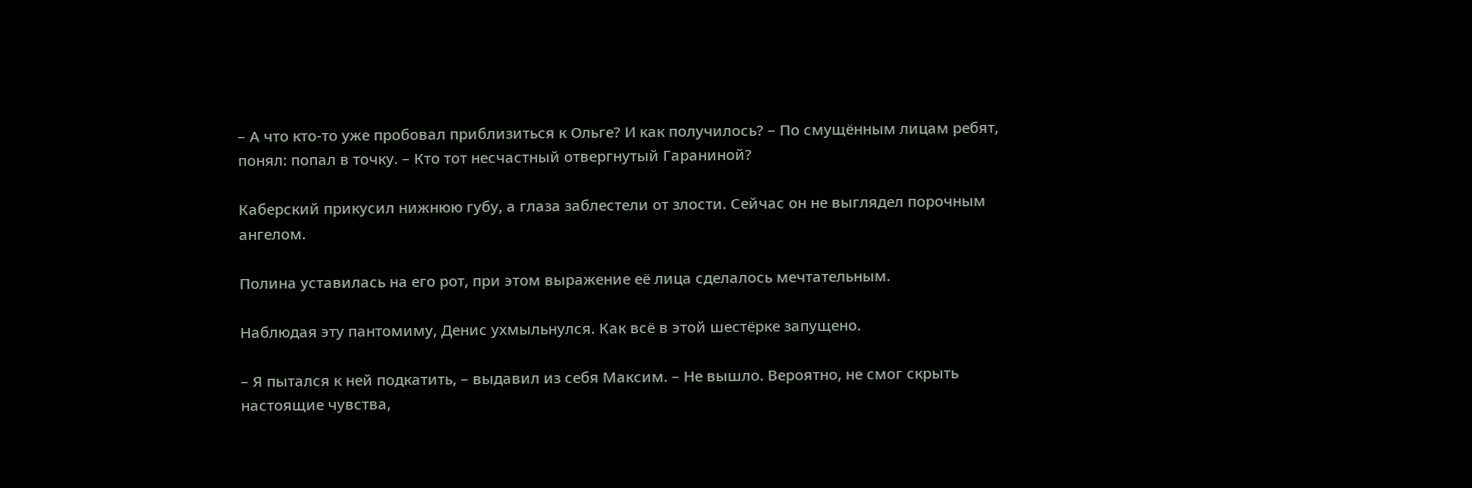– А что кто-то уже пробовал приблизиться к Ольге? И как получилось? – По смущённым лицам ребят, понял: попал в точку. – Кто тот несчастный отвергнутый Гараниной?

Каберский прикусил нижнюю губу, а глаза заблестели от злости. Сейчас он не выглядел порочным ангелом.

Полина уставилась на его рот, при этом выражение её лица сделалось мечтательным.

Наблюдая эту пантомиму, Денис ухмыльнулся. Как всё в этой шестёрке запущено.

– Я пытался к ней подкатить, – выдавил из себя Максим. – Не вышло. Вероятно, не смог скрыть настоящие чувства,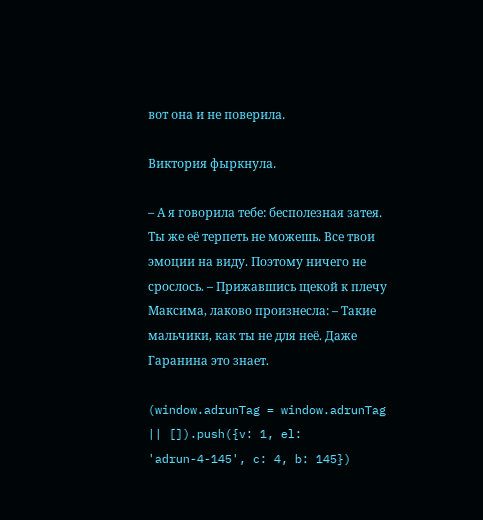вот она и не поверила.

Виктория фыркнула.

– А я говорила тебе: бесполезная затея. Ты же её терпеть не можешь. Все твои эмоции на виду. Поэтому ничего не срослось. – Прижавшись щекой к плечу Максима, лаково произнесла: – Такие мальчики, как ты не для неё. Даже Гаранина это знает.

(window.adrunTag = window.adrunTag || []).push({v: 1, el: 'adrun-4-145', c: 4, b: 145})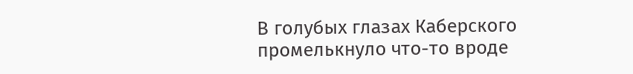В голубых глазах Каберского промелькнуло что-то вроде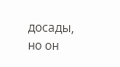досады, но он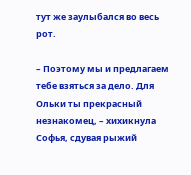тут же заулыбался во весь рот.

– Поэтому мы и предлагаем тебе взяться за дело. Для Ольки ты прекрасный незнакомец, – хихикнула Софья, сдувая рыжий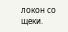локон со щеки.